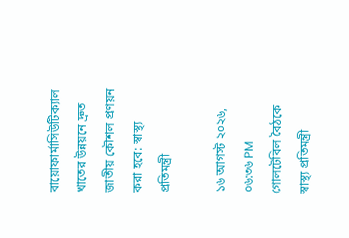বায়োফার্মাসিউটিক্যাল খাতের উন্নয়নে দ্রুত জাতীয় কৌশল প্রণয়ন করা হবে: স্বাস্থ্য প্রতিমন্ত্রী

১৬ আগস্ট ২০২৬, ০৬:৩৬ PM
গোলটেবিল বৈঠকে স্বাস্থ্য প্রতিমন্ত্রী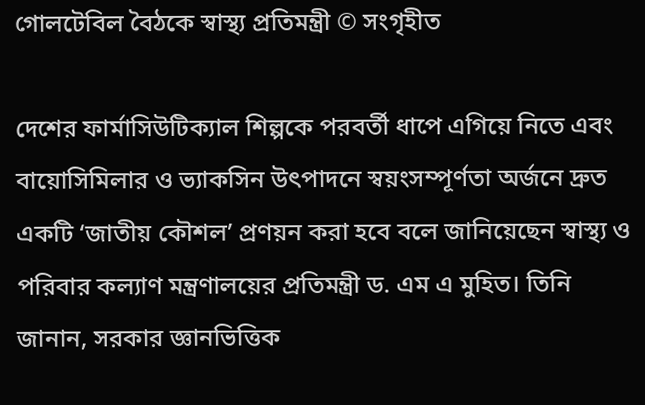গোলটেবিল বৈঠকে স্বাস্থ্য প্রতিমন্ত্রী © সংগৃহীত

দেশের ফার্মাসিউটিক্যাল শিল্পকে পরবর্তী ধাপে এগিয়ে নিতে এবং বায়োসিমিলার ও ভ্যাকসিন উৎপাদনে স্বয়ংসম্পূর্ণতা অর্জনে দ্রুত একটি ‘জাতীয় কৌশল’ প্রণয়ন করা হবে বলে জানিয়েছেন স্বাস্থ্য ও পরিবার কল্যাণ মন্ত্রণালয়ের প্রতিমন্ত্রী ড. এম এ মুহিত। তিনি জানান, সরকার জ্ঞানভিত্তিক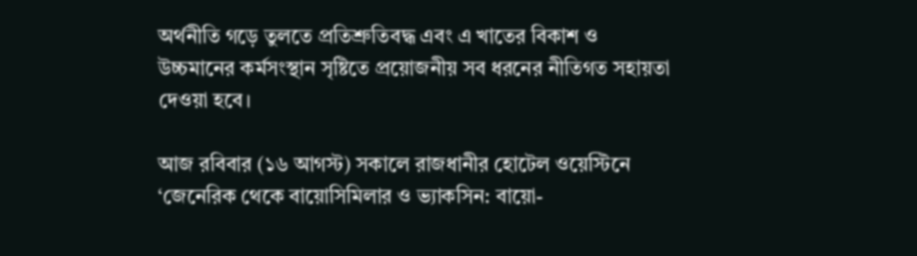অর্থনীতি গড়ে তুলতে প্রতিশ্রুতিবদ্ধ এবং এ খাতের বিকাশ ও উচ্চমানের কর্মসংস্থান সৃষ্টিতে প্রয়োজনীয় সব ধরনের নীতিগত সহায়তা দেওয়া হবে।

আজ রবিবার (১৬ আগস্ট) সকালে রাজধানীর হোটেল ওয়েস্টিনে ‘জেনেরিক থেকে বায়োসিমিলার ও ভ্যাকসিন: বায়ো-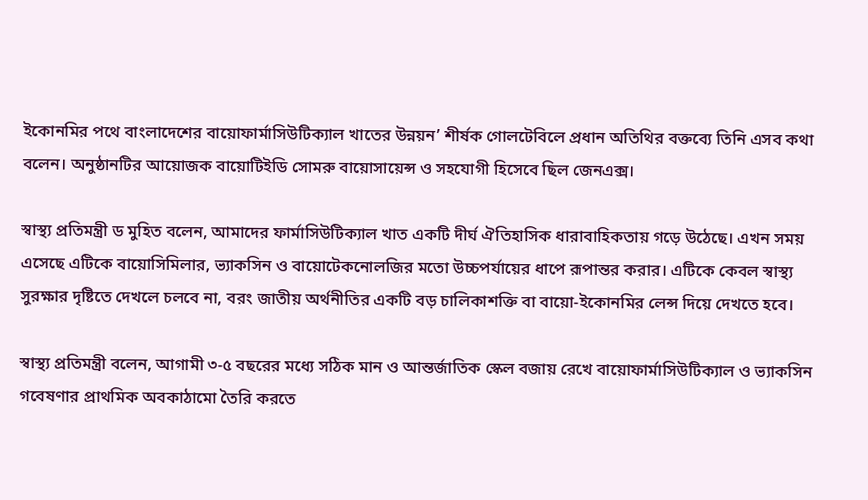ইকোনমির পথে বাংলাদেশের বায়োফার্মাসিউটিক্যাল খাতের উন্নয়ন’ শীর্ষক গোলটেবিলে প্রধান অতিথির বক্তব্যে তিনি এসব কথা বলেন। অনুষ্ঠানটির আয়োজক বায়োটিইডি সোমরু বায়োসায়েন্স ও সহযোগী হিসেবে ছিল জেনএক্স।

স্বাস্থ্য প্রতিমন্ত্রী ড মুহিত বলেন, আমাদের ফার্মাসিউটিক্যাল খাত একটি দীর্ঘ ঐতিহাসিক ধারাবাহিকতায় গড়ে উঠেছে। এখন সময় এসেছে এটিকে বায়োসিমিলার, ভ্যাকসিন ও বায়োটেকনোলজির মতো উচ্চপর্যায়ের ধাপে রূপান্তর করার। এটিকে কেবল স্বাস্থ্য সুরক্ষার দৃষ্টিতে দেখলে চলবে না, বরং জাতীয় অর্থনীতির একটি বড় চালিকাশক্তি বা বায়ো-ইকোনমির লেন্স দিয়ে দেখতে হবে।

স্বাস্থ্য প্রতিমন্ত্রী বলেন, আগামী ৩-৫ বছরের মধ্যে সঠিক মান ও আন্তর্জাতিক স্কেল বজায় রেখে বায়োফার্মাসিউটিক্যাল ও ভ্যাকসিন গবেষণার প্রাথমিক অবকাঠামো তৈরি করতে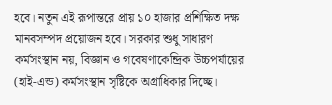হবে। নতুন এই রূপান্তরে প্রায় ১০ হাজার প্রশিক্ষিত দক্ষ মানবসম্পদ প্রয়োজন হবে। সরকার শুধু সাধারণ কর্মসংস্থান নয়, বিজ্ঞান ও গবেষণাকেন্দ্রিক উচ্চপর্যায়ের (হাই-এন্ড) কর্মসংস্থান সৃষ্টিকে অগ্রাধিকার দিচ্ছে।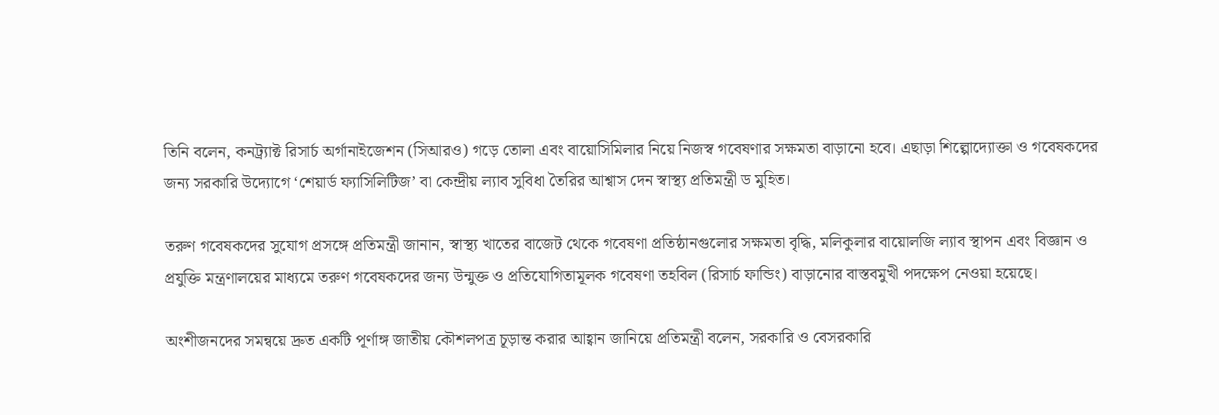তিনি বলেন, কনট্র্যাক্ট রিসার্চ অর্গানাইজেশন (সিআরও) গড়ে তোলা এবং বায়োসিমিলার নিয়ে নিজস্ব গবেষণার সক্ষমতা বাড়ানো হবে। এছাড়া শিল্পোদ্যোক্তা ও গবেষকদের জন্য সরকারি উদ্যোগে ‘শেয়ার্ড ফ্যাসিলিটিজ’ বা কেন্দ্রীয় ল্যাব সুবিধা তৈরির আশ্বাস দেন স্বাস্থ্য প্রতিমন্ত্রী ড মুহিত।

তরুণ গবেষকদের সুযোগ প্রসঙ্গে প্রতিমন্ত্রী জানান, স্বাস্থ্য খাতের বাজেট থেকে গবেষণা প্রতিষ্ঠানগুলোর সক্ষমতা বৃদ্ধি, মলিকুলার বায়োলজি ল্যাব স্থাপন এবং বিজ্ঞান ও প্রযুক্তি মন্ত্রণালয়ের মাধ্যমে তরুণ গবেষকদের জন্য উন্মুক্ত ও প্রতিযোগিতামূলক গবেষণা তহবিল (রিসার্চ ফান্ডিং) বাড়ানোর বাস্তবমুখী পদক্ষেপ নেওয়া হয়েছে।

অংশীজনদের সমন্বয়ে দ্রুত একটি পূর্ণাঙ্গ জাতীয় কৌশলপত্র চূড়ান্ত করার আহ্বান জানিয়ে প্রতিমন্ত্রী বলেন, সরকারি ও বেসরকারি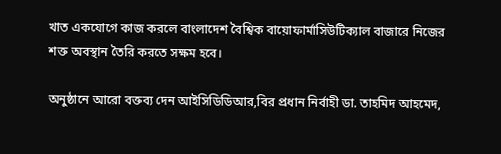খাত একযোগে কাজ করলে বাংলাদেশ বৈশ্বিক বায়োফার্মাসিউটিক্যাল বাজারে নিজের শক্ত অবস্থান তৈরি করতে সক্ষম হবে।

অনুষ্ঠানে আরো বক্তব্য দেন আইসিডিডিআর,বির প্রধান নির্বাহী ডা. তাহমিদ আহমেদ,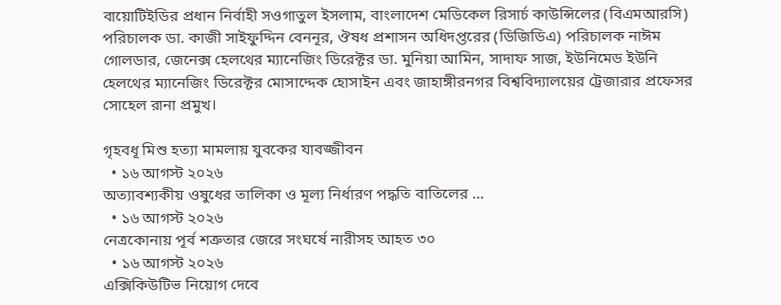বায়োটিইডির প্রধান নির্বাহী সওগাতুল ইসলাম, বাংলাদেশ মেডিকেল রিসার্চ কাউন্সিলের (বিএমআরসি) পরিচালক ডা. কাজী সাইফুদ্দিন বেননূর, ঔষধ প্রশাসন অধিদপ্তরের (ডিজিডিএ) পরিচালক নাঈম গোলডার, জেনেক্স হেলথের ম্যানেজিং ডিরেক্টর ডা. মুনিয়া আমিন, সাদাফ সাজ, ইউনিমেড ইউনি হেলথের ম্যানেজিং ডিরেক্টর মোসাদ্দেক হোসাইন এবং জাহাঙ্গীরনগর বিশ্ববিদ্যালয়ের ট্রেজারার প্রফেসর সোহেল রানা প্রমুখ।

গৃহবধূ মিশু হত্যা মামলায় যুবকের যাবজ্জীবন
  • ১৬ আগস্ট ২০২৬
অত্যাবশ্যকীয় ওষুধের তালিকা ও মূল্য নির্ধারণ পদ্ধতি বাতিলের …
  • ১৬ আগস্ট ২০২৬
নেত্রকোনায় পূর্ব শত্রুতার জেরে সংঘর্ষে নারীসহ আহত ৩০
  • ১৬ আগস্ট ২০২৬
এক্সিকিউটিভ নিয়োগ দেবে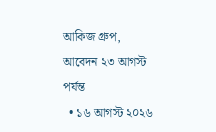আকিজ গ্রুপ, আবেদন ২৩ আগস্ট পর্যন্ত
  • ১৬ আগস্ট ২০২৬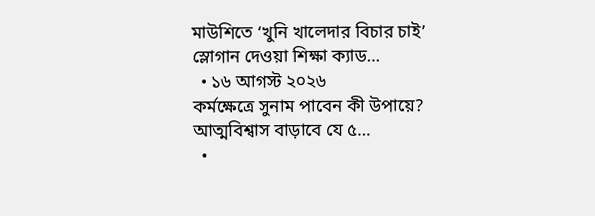মাউশিতে ‘খুনি খালেদার বিচার চাই’ স্লোগান দেওয়া শিক্ষা ক্যাড…
  • ১৬ আগস্ট ২০২৬
কর্মক্ষেত্রে সুনাম পাবেন কী উপায়ে? আত্মবিশ্বাস বাড়াবে যে ৫…
  •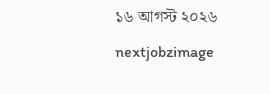১৬ আগস্ট ২০২৬
nextjobzimage